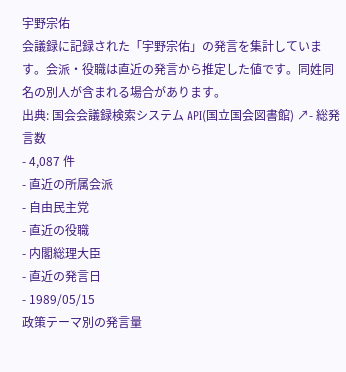宇野宗佑
会議録に記録された「宇野宗佑」の発言を集計しています。会派・役職は直近の発言から推定した値です。同姓同名の別人が含まれる場合があります。
出典: 国会会議録検索システム API(国立国会図書館) ↗- 総発言数
- 4,087 件
- 直近の所属会派
- 自由民主党
- 直近の役職
- 内閣総理大臣
- 直近の発言日
- 1989/05/15
政策テーマ別の発言量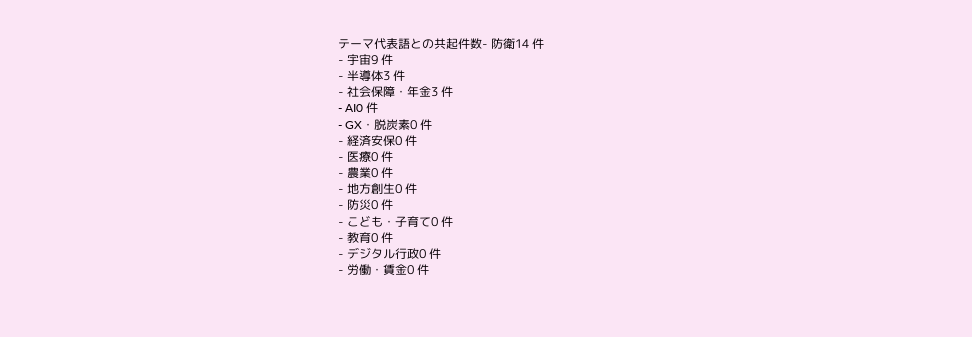テーマ代表語との共起件数- 防衛14 件
- 宇宙9 件
- 半導体3 件
- 社会保障・年金3 件
- AI0 件
- GX・脱炭素0 件
- 経済安保0 件
- 医療0 件
- 農業0 件
- 地方創生0 件
- 防災0 件
- こども・子育て0 件
- 教育0 件
- デジタル行政0 件
- 労働・賃金0 件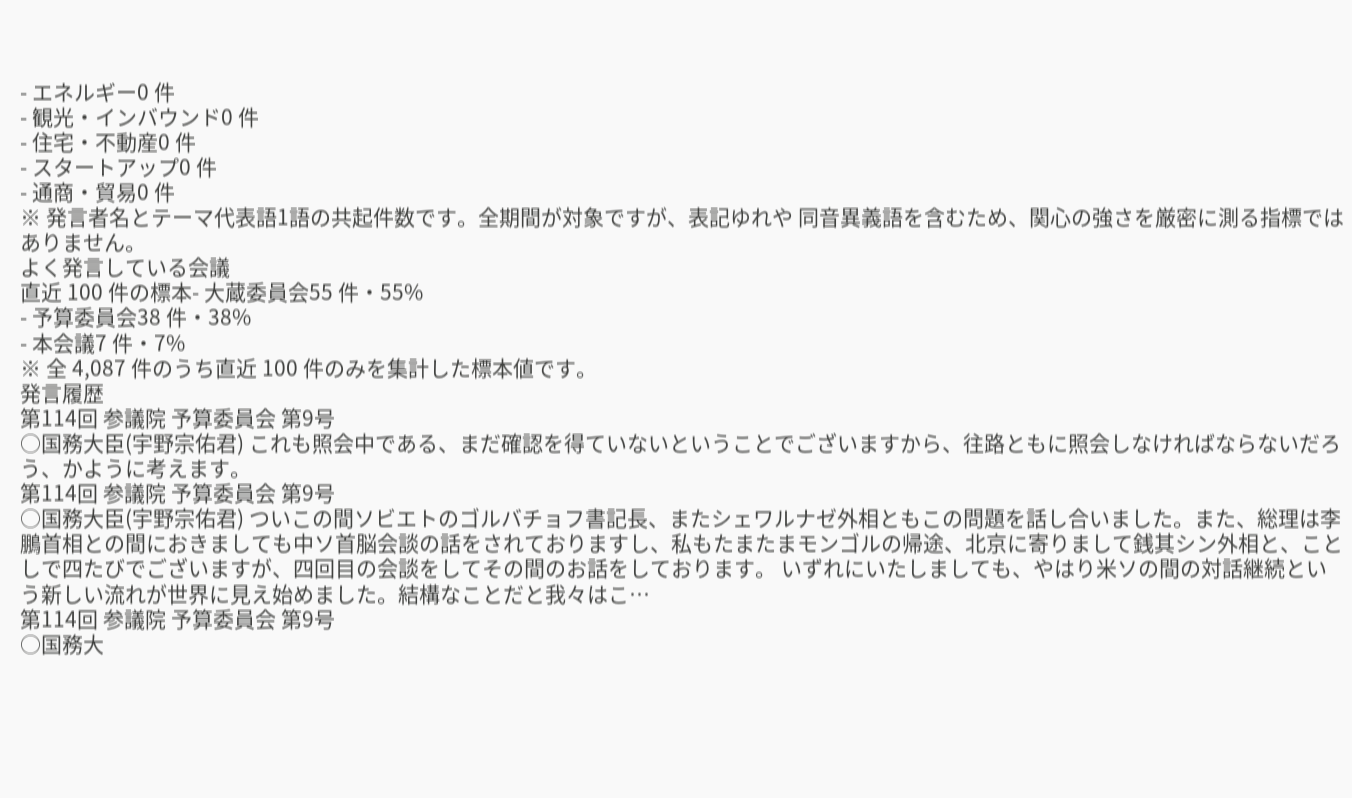- エネルギー0 件
- 観光・インバウンド0 件
- 住宅・不動産0 件
- スタートアップ0 件
- 通商・貿易0 件
※ 発言者名とテーマ代表語1語の共起件数です。全期間が対象ですが、表記ゆれや 同音異義語を含むため、関心の強さを厳密に測る指標ではありません。
よく発言している会議
直近 100 件の標本- 大蔵委員会55 件・55%
- 予算委員会38 件・38%
- 本会議7 件・7%
※ 全 4,087 件のうち直近 100 件のみを集計した標本値です。
発言履歴
第114回 参議院 予算委員会 第9号
○国務大臣(宇野宗佑君) これも照会中である、まだ確認を得ていないということでございますから、往路ともに照会しなければならないだろう、かように考えます。
第114回 参議院 予算委員会 第9号
○国務大臣(宇野宗佑君) ついこの間ソビエトのゴルバチョフ書記長、またシェワルナゼ外相ともこの問題を話し合いました。また、総理は李鵬首相との間におきましても中ソ首脳会談の話をされておりますし、私もたまたまモンゴルの帰途、北京に寄りまして銭其シン外相と、ことしで四たびでございますが、四回目の会談をしてその間のお話をしております。 いずれにいたしましても、やはり米ソの間の対話継続という新しい流れが世界に見え始めました。結構なことだと我々はこ…
第114回 参議院 予算委員会 第9号
○国務大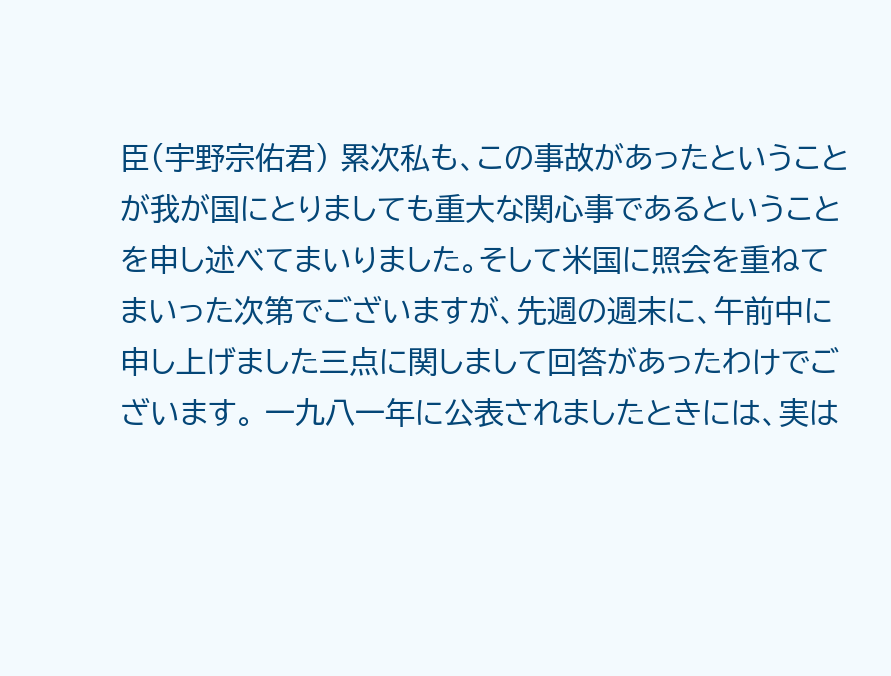臣(宇野宗佑君) 累次私も、この事故があったということが我が国にとりましても重大な関心事であるということを申し述べてまいりました。そして米国に照会を重ねてまいった次第でございますが、先週の週末に、午前中に申し上げました三点に関しまして回答があったわけでございます。 一九八一年に公表されましたときには、実は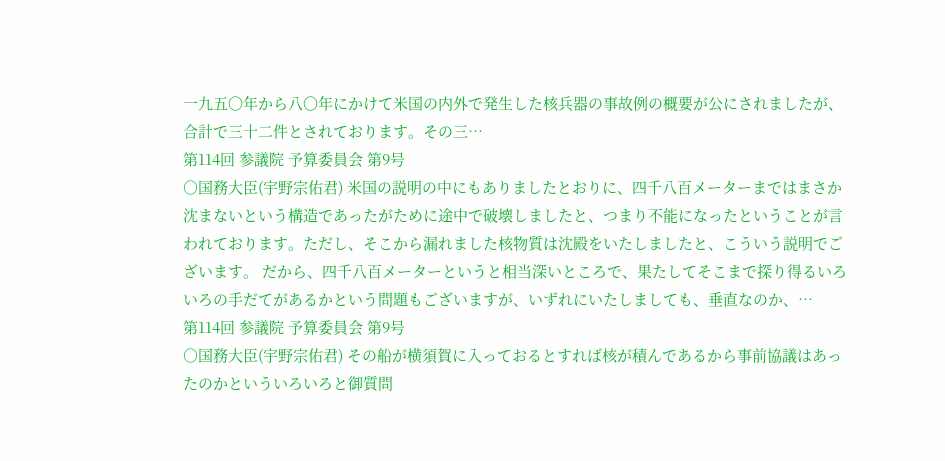一九五〇年から八〇年にかけて米国の内外で発生した核兵器の事故例の概要が公にされましたが、合計で三十二件とされております。その三…
第114回 参議院 予算委員会 第9号
○国務大臣(宇野宗佑君) 米国の説明の中にもありましたとおりに、四千八百メーターまではまさか沈まないという構造であったがために途中で破壊しましたと、つまり不能になったということが言われております。ただし、そこから漏れました核物質は沈殿をいたしましたと、こういう説明でございます。 だから、四千八百メーターというと相当深いところで、果たしてそこまで探り得るいろいろの手だてがあるかという問題もございますが、いずれにいたしましても、垂直なのか、…
第114回 参議院 予算委員会 第9号
○国務大臣(宇野宗佑君) その船が横須賀に入っておるとすれば核が積んであるから事前協議はあったのかといういろいろと御質問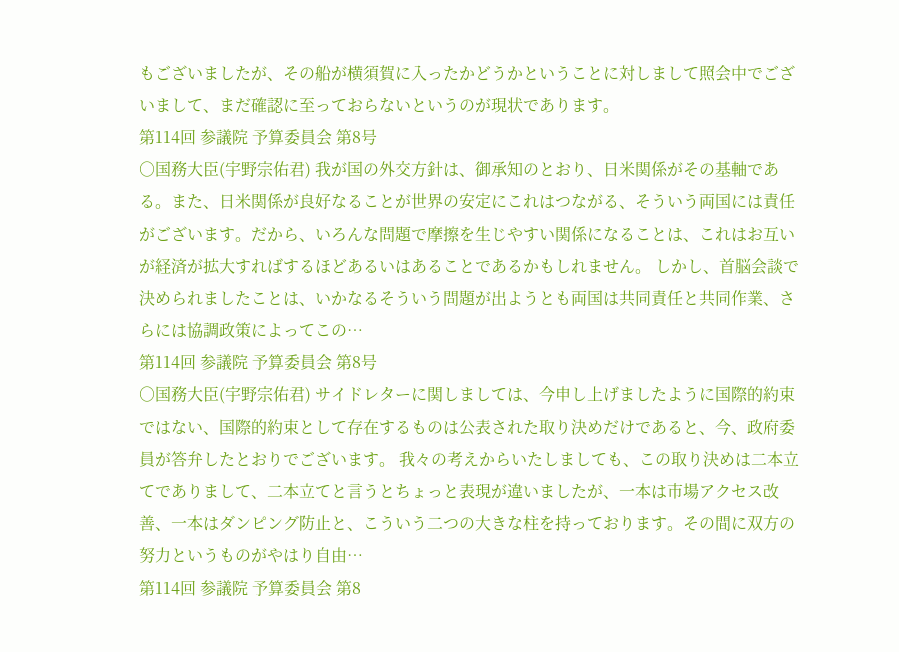もございましたが、その船が横須賀に入ったかどうかということに対しまして照会中でございまして、まだ確認に至っておらないというのが現状であります。
第114回 参議院 予算委員会 第8号
○国務大臣(宇野宗佑君) 我が国の外交方針は、御承知のとおり、日米関係がその基軸である。また、日米関係が良好なることが世界の安定にこれはつながる、そういう両国には責任がございます。だから、いろんな問題で摩擦を生じやすい関係になることは、これはお互いが経済が拡大すればするほどあるいはあることであるかもしれません。 しかし、首脳会談で決められましたことは、いかなるそういう問題が出ようとも両国は共同責任と共同作業、さらには協調政策によってこの…
第114回 参議院 予算委員会 第8号
○国務大臣(宇野宗佑君) サイドレターに関しましては、今申し上げましたように国際的約束ではない、国際的約束として存在するものは公表された取り決めだけであると、今、政府委員が答弁したとおりでございます。 我々の考えからいたしましても、この取り決めは二本立てでありまして、二本立てと言うとちょっと表現が違いましたが、一本は市場アクセス改善、一本はダンピング防止と、こういう二つの大きな柱を持っております。その間に双方の努力というものがやはり自由…
第114回 参議院 予算委員会 第8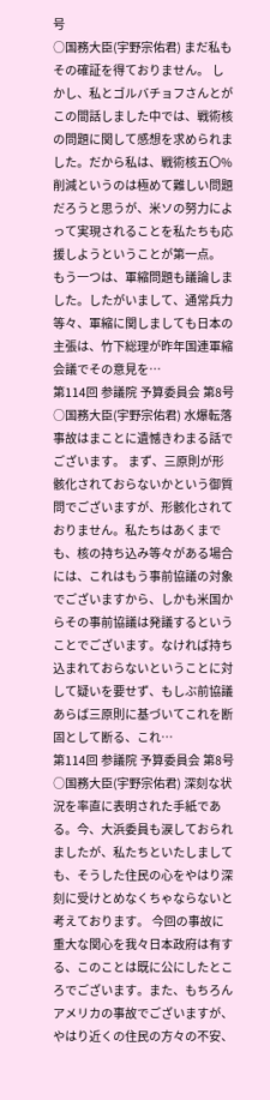号
○国務大臣(宇野宗佑君) まだ私もその確証を得ておりません。 しかし、私とゴルバチョフさんとがこの間話しました中では、戦術核の問題に関して感想を求められました。だから私は、戦術核五〇%削減というのは極めて難しい問題だろうと思うが、米ソの努力によって実現されることを私たちも応援しようということが第一点。 もう一つは、軍縮問題も議論しました。したがいまして、通常兵力等々、軍縮に関しましても日本の主張は、竹下総理が昨年国連軍縮会議でその意見を…
第114回 参議院 予算委員会 第8号
○国務大臣(宇野宗佑君) 水爆転落事故はまことに遺憾きわまる話でございます。 まず、三原則が形骸化されておらないかという御質問でございますが、形骸化されておりません。私たちはあくまでも、核の持ち込み等々がある場合には、これはもう事前協議の対象でございますから、しかも米国からその事前協議は発議するということでございます。なければ持ち込まれておらないということに対して疑いを要せず、もしぶ前協議あらば三原則に基づいてこれを断固として断る、これ…
第114回 参議院 予算委員会 第8号
○国務大臣(宇野宗佑君) 深刻な状況を率直に表明された手紙である。今、大浜委員も涙しておられましたが、私たちといたしましても、そうした住民の心をやはり深刻に受けとめなくちゃならないと考えております。 今回の事故に重大な関心を我々日本政府は有する、このことは既に公にしたところでございます。また、もちろんアメリカの事故でございますが、やはり近くの住民の方々の不安、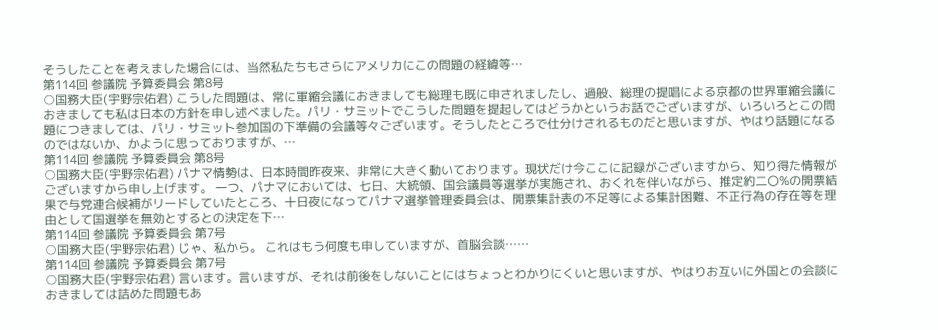そうしたことを考えました場合には、当然私たちもさらにアメリカにこの問題の経緯等…
第114回 参議院 予算委員会 第8号
○国務大臣(宇野宗佑君) こうした問題は、常に軍縮会議におきましても総理も既に申されましたし、過般、総理の提唱による京都の世界軍縮会議におきましても私は日本の方針を申し述べました。パリ・サミットでこうした問題を提起してはどうかというお話でございますが、いろいろとこの問題につきましては、パリ・サミット参加国の下準備の会議等々ございます。そうしたところで仕分けされるものだと思いますが、やはり話題になるのではないか、かように思っておりますが、…
第114回 参議院 予算委員会 第8号
○国務大臣(宇野宗佑君) パナマ情勢は、日本時間昨夜来、非常に大きく動いております。現状だけ今ここに記録がございますから、知り得た情報がございますから申し上げます。 一つ、パナマにおいては、七日、大統領、国会議員等選挙が実施され、おくれを伴いながら、推定約二〇%の開票結果で与党連合候補がリードしていたところ、十日夜になってパナマ選挙管理委員会は、開票集計表の不足等による集計困難、不正行為の存在等を理由として国選挙を無効とするとの決定を下…
第114回 参議院 予算委員会 第7号
○国務大臣(宇野宗佑君) じゃ、私から。 これはもう何度も申していますが、首脳会談……
第114回 参議院 予算委員会 第7号
○国務大臣(宇野宗佑君) 言います。言いますが、それは前後をしないことにはちょっとわかりにくいと思いますが、やはりお互いに外国との会談におきましては詰めた問題もあ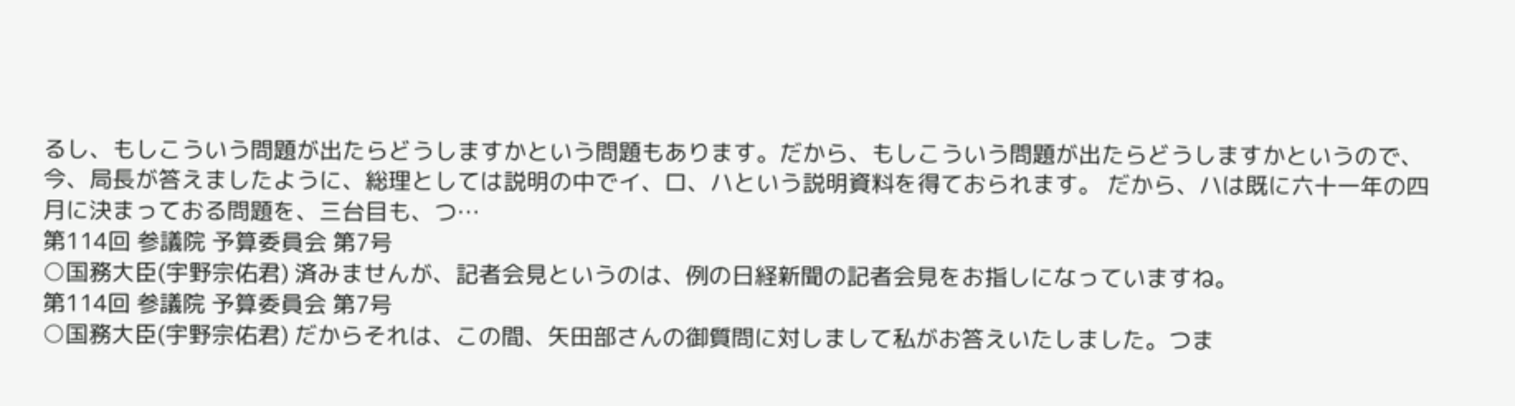るし、もしこういう問題が出たらどうしますかという問題もあります。だから、もしこういう問題が出たらどうしますかというので、今、局長が答えましたように、総理としては説明の中でイ、ロ、ハという説明資料を得ておられます。 だから、ハは既に六十一年の四月に決まっておる問題を、三台目も、つ…
第114回 参議院 予算委員会 第7号
○国務大臣(宇野宗佑君) 済みませんが、記者会見というのは、例の日経新聞の記者会見をお指しになっていますね。
第114回 参議院 予算委員会 第7号
○国務大臣(宇野宗佑君) だからそれは、この間、矢田部さんの御質問に対しまして私がお答えいたしました。つま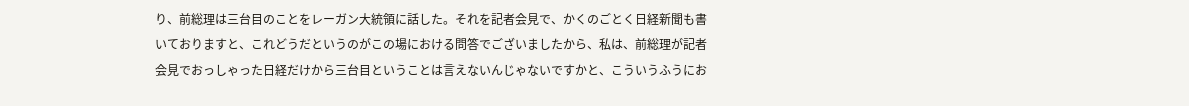り、前総理は三台目のことをレーガン大統領に話した。それを記者会見で、かくのごとく日経新聞も書いておりますと、これどうだというのがこの場における問答でございましたから、私は、前総理が記者会見でおっしゃった日経だけから三台目ということは言えないんじゃないですかと、こういうふうにお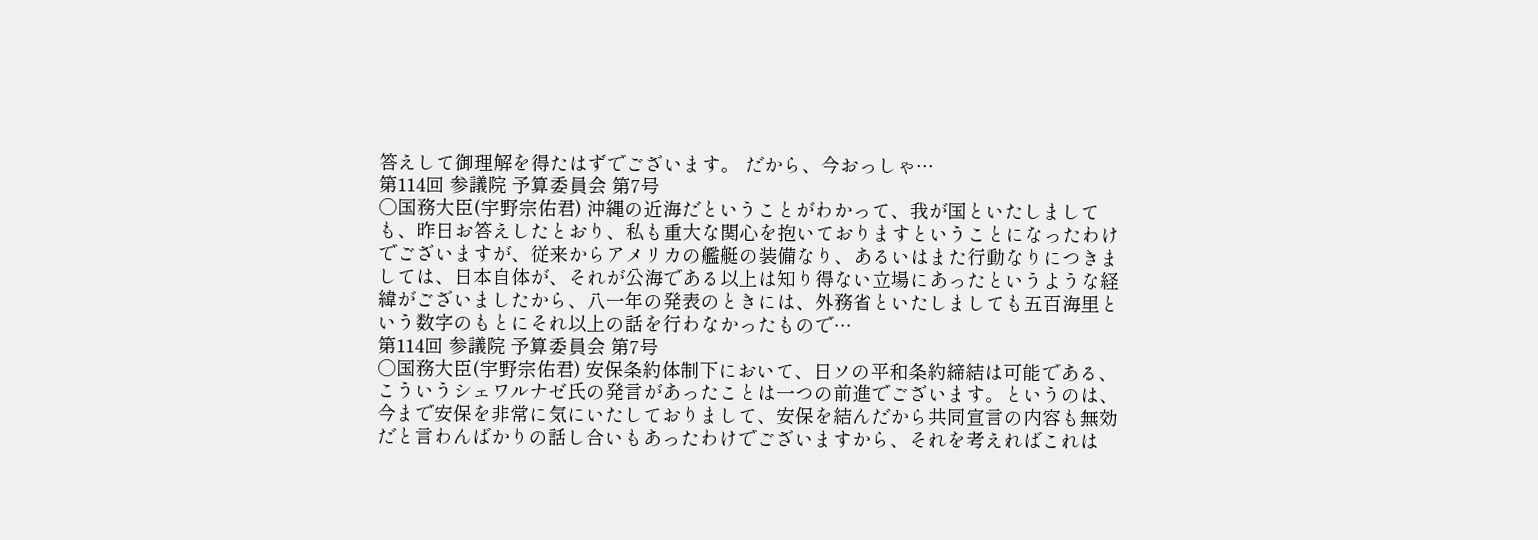答えして御理解を得たはずでございます。 だから、今おっしゃ…
第114回 参議院 予算委員会 第7号
○国務大臣(宇野宗佑君) 沖縄の近海だということがわかって、我が国といたしましても、昨日お答えしたとおり、私も重大な関心を抱いておりますということになったわけでございますが、従来からアメリカの艦艇の装備なり、あるいはまた行動なりにつきましては、日本自体が、それが公海である以上は知り得ない立場にあったというような経緯がございましたから、八一年の発表のときには、外務省といたしましても五百海里という数字のもとにそれ以上の話を行わなかったもので…
第114回 参議院 予算委員会 第7号
○国務大臣(宇野宗佑君) 安保条約体制下において、日ソの平和条約締結は可能である、こういうシェワルナゼ氏の発言があったことは一つの前進でございます。というのは、今まで安保を非常に気にいたしておりまして、安保を結んだから共同宣言の内容も無効だと言わんばかりの話し合いもあったわけでございますから、それを考えればこれは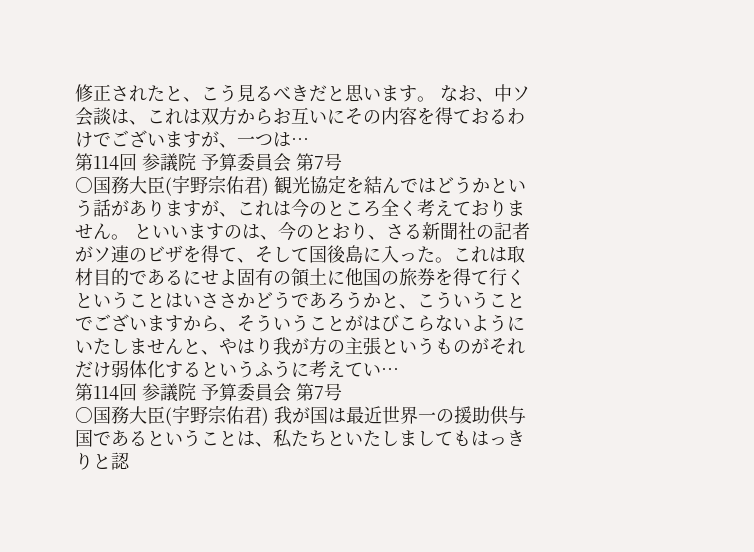修正されたと、こう見るべきだと思います。 なお、中ソ会談は、これは双方からお互いにその内容を得ておるわけでございますが、一つは…
第114回 参議院 予算委員会 第7号
○国務大臣(宇野宗佑君) 観光協定を結んではどうかという話がありますが、これは今のところ全く考えておりません。 といいますのは、今のとおり、さる新聞社の記者がソ連のビザを得て、そして国後島に入った。これは取材目的であるにせよ固有の領土に他国の旅券を得て行くということはいささかどうであろうかと、こういうことでございますから、そういうことがはびこらないようにいたしませんと、やはり我が方の主張というものがそれだけ弱体化するというふうに考えてい…
第114回 参議院 予算委員会 第7号
○国務大臣(宇野宗佑君) 我が国は最近世界一の援助供与国であるということは、私たちといたしましてもはっきりと認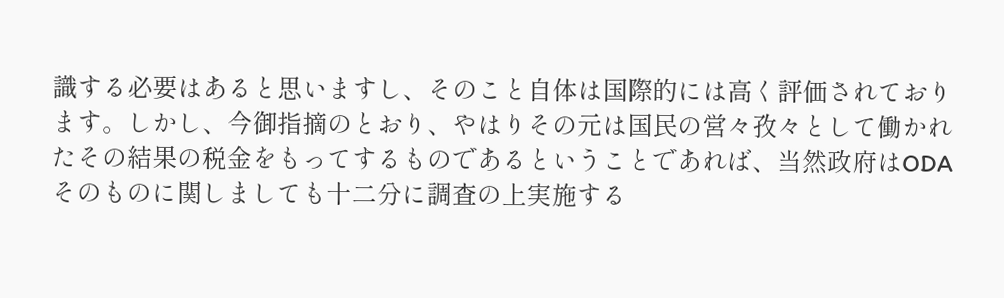識する必要はあると思いますし、そのこと自体は国際的には高く評価されております。しかし、今御指摘のとおり、やはりその元は国民の営々孜々として働かれたその結果の税金をもってするものであるということであれば、当然政府はODAそのものに関しましても十二分に調査の上実施する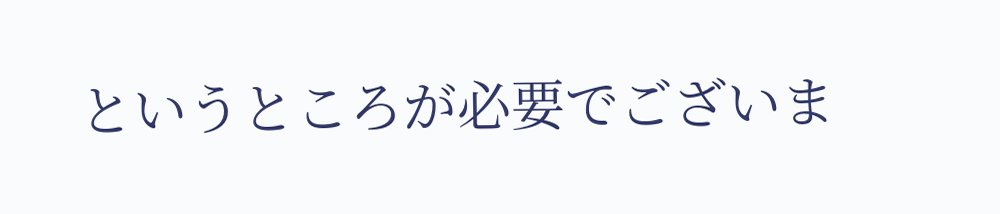というところが必要でございま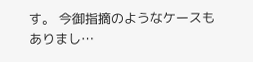す。 今御指摘のようなケースもありまし…